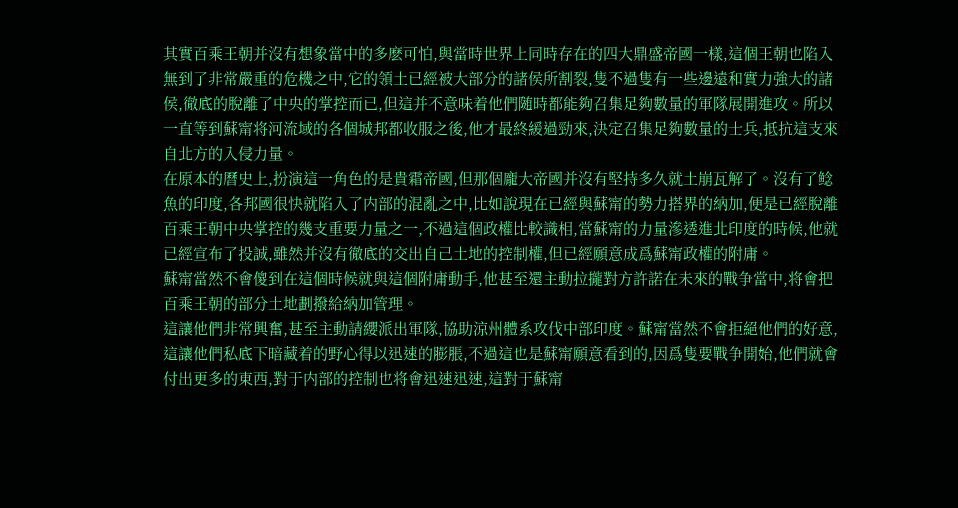其實百乘王朝并沒有想象當中的多麽可怕,與當時世界上同時存在的四大鼎盛帝國一樣,這個王朝也陷入無到了非常嚴重的危機之中,它的領土已經被大部分的諸侯所割裂,隻不過隻有一些邊遠和實力強大的諸侯,徹底的脫離了中央的掌控而已,但這并不意味着他們随時都能夠召集足夠數量的軍隊展開進攻。所以一直等到蘇甯将河流域的各個城邦都收服之後,他才最終緩過勁來,決定召集足夠數量的士兵,抵抗這支來自北方的入侵力量。
在原本的曆史上,扮演這一角色的是貴霜帝國,但那個龐大帝國并沒有堅持多久就土崩瓦解了。沒有了鲶魚的印度,各邦國很快就陷入了内部的混亂之中,比如說現在已經與蘇甯的勢力搭界的納加,便是已經脫離百乘王朝中央掌控的幾支重要力量之一,不過這個政權比較識相,當蘇甯的力量滲透進北印度的時候,他就已經宣布了投誠,雖然并沒有徹底的交出自己土地的控制權,但已經願意成爲蘇甯政權的附庸。
蘇甯當然不會傻到在這個時候就與這個附庸動手,他甚至還主動拉攏對方許諾在未來的戰争當中,将會把百乘王朝的部分土地劃撥給納加管理。
這讓他們非常興奮,甚至主動請纓派出軍隊,協助涼州體系攻伐中部印度。蘇甯當然不會拒絕他們的好意,這讓他們私底下暗藏着的野心得以迅速的膨脹,不過這也是蘇甯願意看到的,因爲隻要戰争開始,他們就會付出更多的東西,對于内部的控制也将會迅速迅速,這對于蘇甯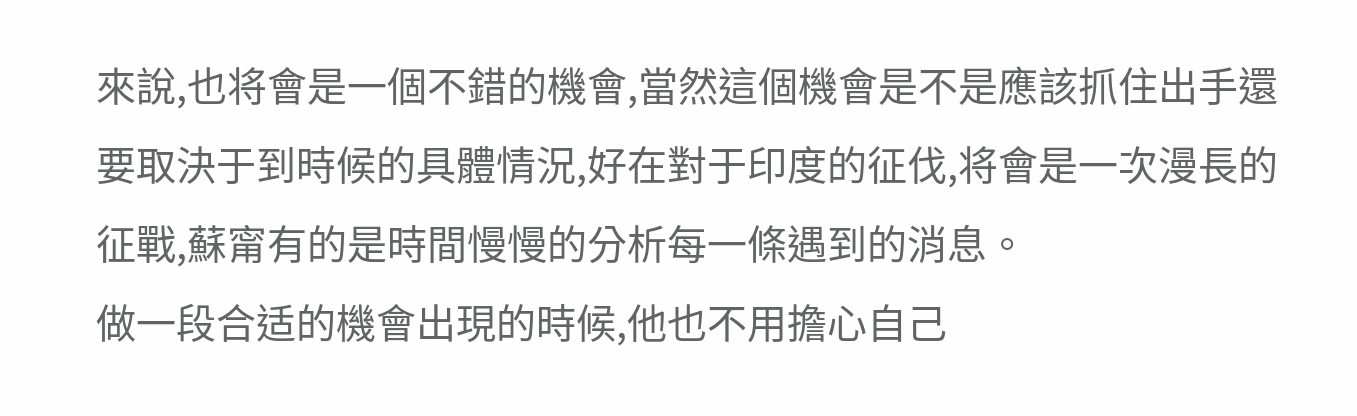來說,也将會是一個不錯的機會,當然這個機會是不是應該抓住出手還要取決于到時候的具體情況,好在對于印度的征伐,将會是一次漫長的征戰,蘇甯有的是時間慢慢的分析每一條遇到的消息。
做一段合适的機會出現的時候,他也不用擔心自己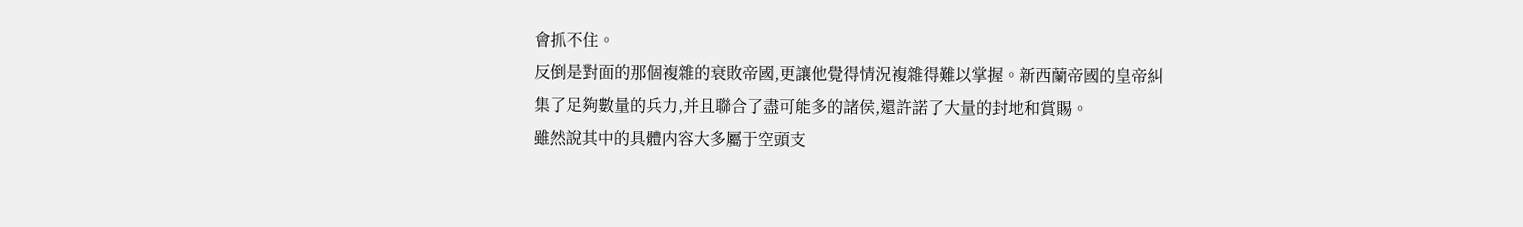會抓不住。
反倒是對面的那個複雜的衰敗帝國,更讓他覺得情況複雜得難以掌握。新西蘭帝國的皇帝糾集了足夠數量的兵力,并且聯合了盡可能多的諸侯,還許諾了大量的封地和賞賜。
雖然說其中的具體内容大多屬于空頭支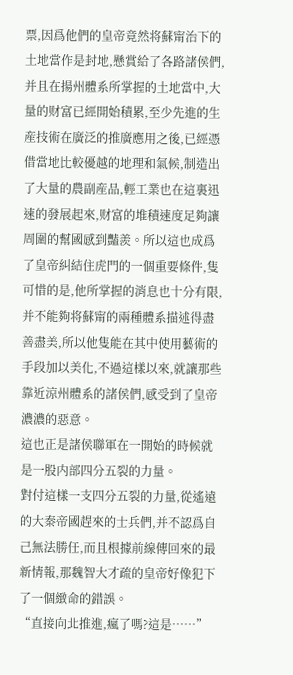票,因爲他們的皇帝竟然将蘇甯治下的土地當作是封地,懸賞給了各路諸侯們,并且在揚州體系所掌握的土地當中,大量的财富已經開始積累,至少先進的生産技術在廣泛的推廣應用之後,已經憑借當地比較優越的地理和氣候,制造出了大量的農副産品,輕工業也在這裏迅速的發展起來,财富的堆積速度足夠讓周圍的幫國感到豔羨。所以這也成爲了皇帝糾結住虎門的一個重要條件,隻可惜的是,他所掌握的消息也十分有限,并不能夠将蘇甯的兩種體系描述得盡善盡美,所以他隻能在其中使用藝術的手段加以美化,不過這樣以來,就讓那些靠近涼州體系的諸侯們,感受到了皇帝濃濃的惡意。
這也正是諸侯聯軍在一開始的時候就是一股内部四分五裂的力量。
對付這樣一支四分五裂的力量,從遙遠的大秦帝國趕來的士兵們,并不認爲自己無法勝任,而且根據前線傳回來的最新情報,那魏智大才疏的皇帝好像犯下了一個緻命的錯誤。
“直接向北推進,瘋了嗎?這是……”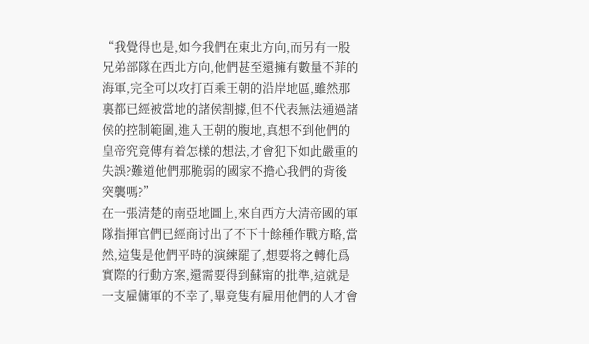“我覺得也是,如今我們在東北方向,而另有一股兄弟部隊在西北方向,他們甚至還擁有數量不菲的海軍,完全可以攻打百乘王朝的沿岸地區,雖然那裏都已經被當地的諸侯割據,但不代表無法通過諸侯的控制範圍,進入王朝的腹地,真想不到他們的皇帝究竟傳有着怎樣的想法,才會犯下如此嚴重的失誤?難道他們那脆弱的國家不擔心我們的背後突襲嗎?”
在一張清楚的南亞地圖上,來自西方大清帝國的軍隊指揮官們已經商讨出了不下十餘種作戰方略,當然,這隻是他們平時的演練罷了,想要将之轉化爲實際的行動方案,還需要得到蘇甯的批準,這就是一支雇傭軍的不幸了,畢竟隻有雇用他們的人才會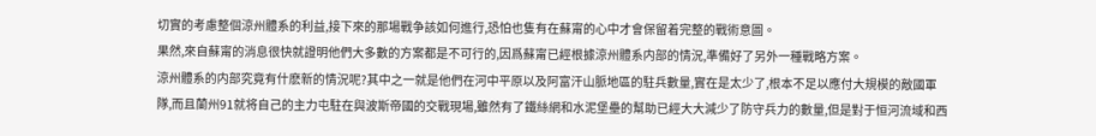切實的考慮整個涼州體系的利益,接下來的那場戰争該如何進行,恐怕也隻有在蘇甯的心中才會保留着完整的戰術意圖。
果然,來自蘇甯的消息很快就證明他們大多數的方案都是不可行的,因爲蘇甯已經根據涼州體系内部的情況,準備好了另外一種戰略方案。
涼州體系的内部究竟有什麽新的情況呢?其中之一就是他們在河中平原以及阿富汗山脈地區的駐兵數量,實在是太少了,根本不足以應付大規模的敵國軍隊,而且蘭州91就将自己的主力屯駐在與波斯帝國的交戰現場,雖然有了鐵絲網和水泥堡壘的幫助已經大大減少了防守兵力的數量,但是對于恒河流域和西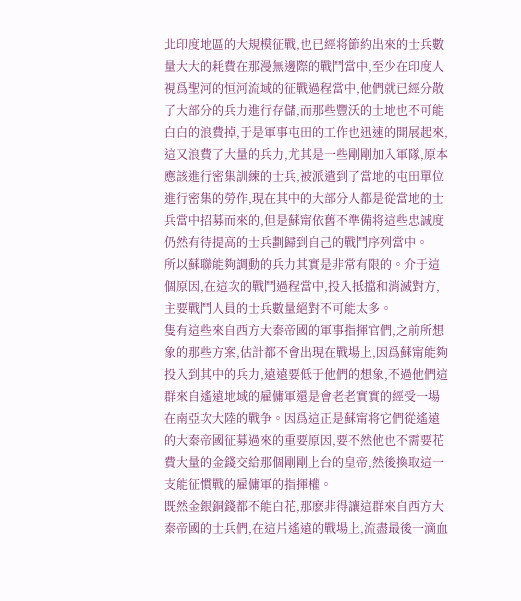北印度地區的大規模征戰,也已經将節約出來的士兵數量大大的耗費在那漫無邊際的戰鬥當中,至少在印度人視爲聖河的恒河流域的征戰過程當中,他們就已經分散了大部分的兵力進行存儲,而那些豐沃的土地也不可能白白的浪費掉,于是軍事屯田的工作也迅速的開展起來,這又浪費了大量的兵力,尤其是一些剛剛加入軍隊,原本應該進行密集訓練的士兵,被派遣到了當地的屯田單位進行密集的勞作,現在其中的大部分人都是從當地的士兵當中招募而來的,但是蘇甯依舊不準備将這些忠誠度仍然有待提高的士兵劃歸到自己的戰鬥序列當中。
所以蘇聯能夠調動的兵力其實是非常有限的。介于這個原因,在這次的戰鬥過程當中,投入抵擋和消滅對方,主要戰鬥人員的士兵數量絕對不可能太多。
隻有這些來自西方大秦帝國的軍事指揮官們,之前所想象的那些方案,估計都不會出現在戰場上,因爲蘇甯能夠投入到其中的兵力,遠遠要低于他們的想象,不過他們這群來自遙遠地域的雇傭軍還是會老老實實的經受一場在南亞次大陸的戰争。因爲這正是蘇甯将它們從遙遠的大秦帝國征募過來的重要原因,要不然他也不需要花費大量的金錢交給那個剛剛上台的皇帝,然後換取這一支能征慣戰的雇傭軍的指揮權。
既然金銀銅錢都不能白花,那麽非得讓這群來自西方大秦帝國的士兵們,在這片遙遠的戰場上,流盡最後一滴血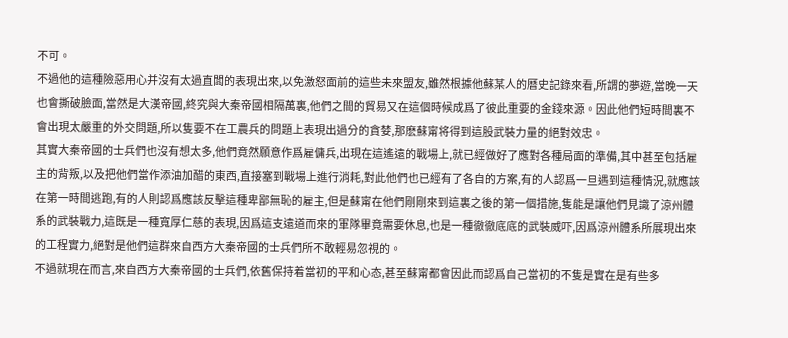不可。
不過他的這種險惡用心并沒有太過直闆的表現出來,以免激怒面前的這些未來盟友,雖然根據他蘇某人的曆史記錄來看,所謂的夢遊,當晚一天也會撕破臉面,當然是大漢帝國,終究與大秦帝國相隔萬裏,他們之間的貿易又在這個時候成爲了彼此重要的金錢來源。因此他們短時間裏不會出現太嚴重的外交問題,所以隻要不在工農兵的問題上表現出過分的貪婪,那麽蘇甯将得到這股武裝力量的絕對效忠。
其實大秦帝國的士兵們也沒有想太多,他們竟然願意作爲雇傭兵,出現在這遙遠的戰場上,就已經做好了應對各種局面的準備,其中甚至包括雇主的背叛,以及把他們當作添油加醋的東西,直接塞到戰場上進行消耗,對此他們也已經有了各自的方案,有的人認爲一旦遇到這種情況,就應該在第一時間逃跑,有的人則認爲應該反擊這種卑鄙無恥的雇主,但是蘇甯在他們剛剛來到這裏之後的第一個措施,隻能是讓他們見識了涼州體系的武裝戰力,這既是一種寬厚仁慈的表現,因爲這支遠道而來的軍隊畢竟需要休息,也是一種徹徹底底的武裝威吓,因爲涼州體系所展現出來的工程實力,絕對是他們這群來自西方大秦帝國的士兵們所不敢輕易忽視的。
不過就現在而言,來自西方大秦帝國的士兵們,依舊保持着當初的平和心态,甚至蘇甯都會因此而認爲自己當初的不隻是實在是有些多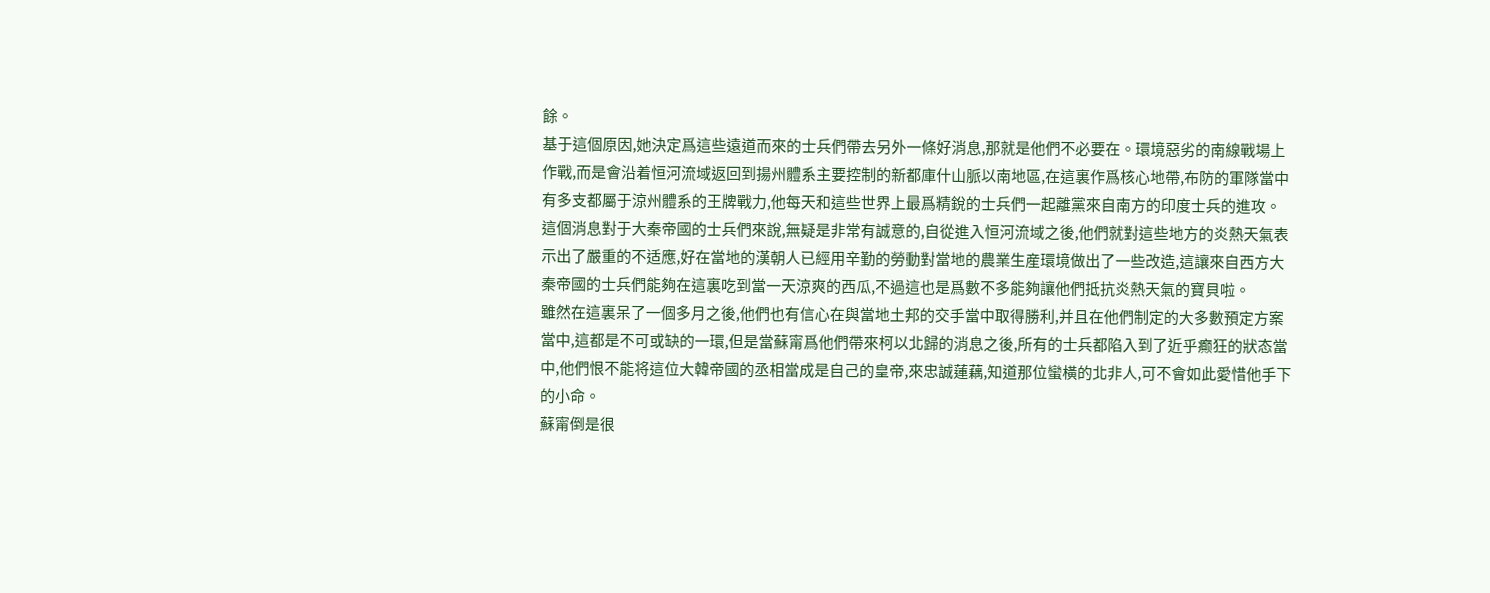餘。
基于這個原因,她決定爲這些遠道而來的士兵們帶去另外一條好消息,那就是他們不必要在。環境惡劣的南線戰場上作戰,而是會沿着恒河流域返回到揚州體系主要控制的新都庫什山脈以南地區,在這裏作爲核心地帶,布防的軍隊當中有多支都屬于涼州體系的王牌戰力,他每天和這些世界上最爲精銳的士兵們一起離黨來自南方的印度士兵的進攻。
這個消息對于大秦帝國的士兵們來說,無疑是非常有誠意的,自從進入恒河流域之後,他們就對這些地方的炎熱天氣表示出了嚴重的不适應,好在當地的漢朝人已經用辛勤的勞動對當地的農業生産環境做出了一些改造,這讓來自西方大秦帝國的士兵們能夠在這裏吃到當一天涼爽的西瓜,不過這也是爲數不多能夠讓他們抵抗炎熱天氣的寶貝啦。
雖然在這裏呆了一個多月之後,他們也有信心在與當地土邦的交手當中取得勝利,并且在他們制定的大多數預定方案當中,這都是不可或缺的一環,但是當蘇甯爲他們帶來柯以北歸的消息之後,所有的士兵都陷入到了近乎癫狂的狀态當中,他們恨不能将這位大韓帝國的丞相當成是自己的皇帝,來忠誠蓮藕,知道那位蠻橫的北非人,可不會如此愛惜他手下的小命。
蘇甯倒是很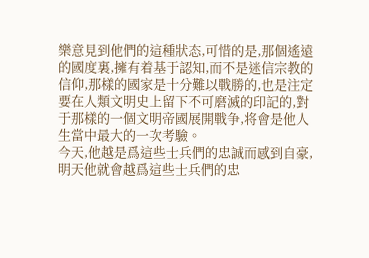樂意見到他們的這種狀态,可惜的是,那個遙遠的國度裏,擁有着基于認知,而不是迷信宗教的信仰,那樣的國家是十分難以戰勝的,也是注定要在人類文明史上留下不可磨滅的印記的,對于那樣的一個文明帝國展開戰争,将會是他人生當中最大的一次考驗。
今天,他越是爲這些士兵們的忠誠而感到自豪,明天他就會越爲這些士兵們的忠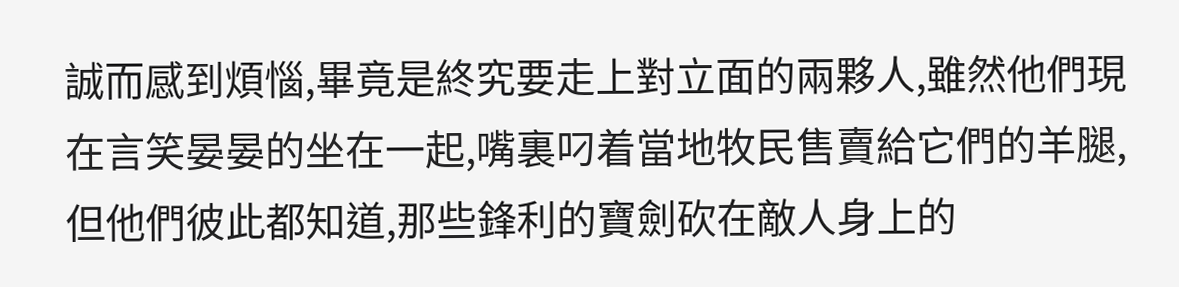誠而感到煩惱,畢竟是終究要走上對立面的兩夥人,雖然他們現在言笑晏晏的坐在一起,嘴裏叼着當地牧民售賣給它們的羊腿,但他們彼此都知道,那些鋒利的寶劍砍在敵人身上的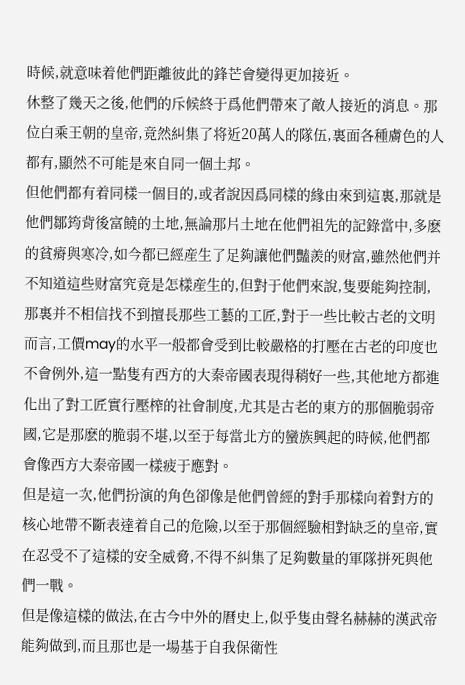時候,就意味着他們距離彼此的鋒芒會變得更加接近。
休整了幾天之後,他們的斥候終于爲他們帶來了敵人接近的消息。那位白乘王朝的皇帝,竟然糾集了将近20萬人的隊伍,裏面各種膚色的人都有,顯然不可能是來自同一個土邦。
但他們都有着同樣一個目的,或者說因爲同樣的緣由來到這裏,那就是他們鄒筠背後富饒的土地,無論那片土地在他們祖先的記錄當中,多麽的貧瘠與寒冷,如今都已經産生了足夠讓他們豔羨的财富,雖然他們并不知道這些财富究竟是怎樣産生的,但對于他們來說,隻要能夠控制,那裏并不相信找不到擅長那些工藝的工匠,對于一些比較古老的文明而言,工價may的水平一般都會受到比較嚴格的打壓在古老的印度也不會例外,這一點隻有西方的大秦帝國表現得稍好一些,其他地方都進化出了對工匠實行壓榨的社會制度,尤其是古老的東方的那個脆弱帝國,它是那麽的脆弱不堪,以至于每當北方的蠻族興起的時候,他們都會像西方大秦帝國一樣疲于應對。
但是這一次,他們扮演的角色卻像是他們曾經的對手那樣向着對方的核心地帶不斷表達着自己的危險,以至于那個經驗相對缺乏的皇帝,實在忍受不了這樣的安全威脅,不得不糾集了足夠數量的軍隊拼死與他們一戰。
但是像這樣的做法,在古今中外的曆史上,似乎隻由聲名赫赫的漢武帝能夠做到,而且那也是一場基于自我保衛性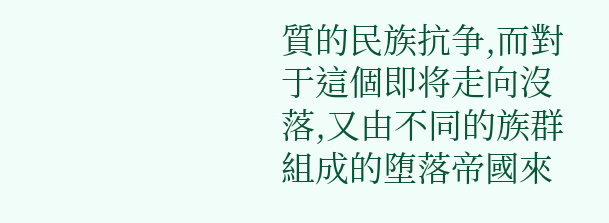質的民族抗争,而對于這個即将走向沒落,又由不同的族群組成的堕落帝國來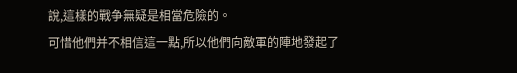說,這樣的戰争無疑是相當危險的。
可惜他們并不相信這一點,所以他們向敵軍的陣地發起了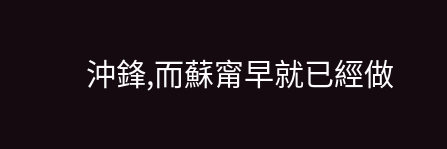沖鋒,而蘇甯早就已經做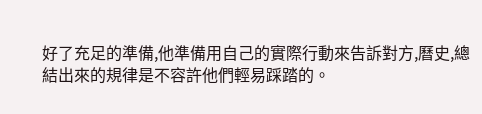好了充足的準備,他準備用自己的實際行動來告訴對方,曆史,總結出來的規律是不容許他們輕易踩踏的。